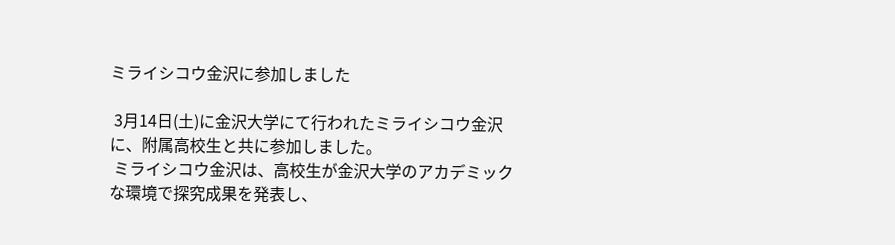ミライシコウ金沢に参加しました

 3月14日(土)に金沢大学にて行われたミライシコウ金沢に、附属高校生と共に参加しました。
 ミライシコウ金沢は、高校生が金沢大学のアカデミックな環境で探究成果を発表し、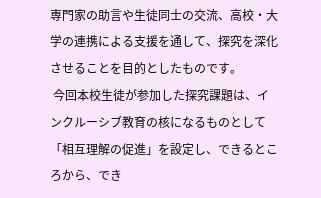専門家の助言や生徒同士の交流、高校・大学の連携による支援を通して、探究を深化させることを目的としたものです。
 今回本校生徒が参加した探究課題は、インクルーシブ教育の核になるものとして「相互理解の促進」を設定し、できるところから、でき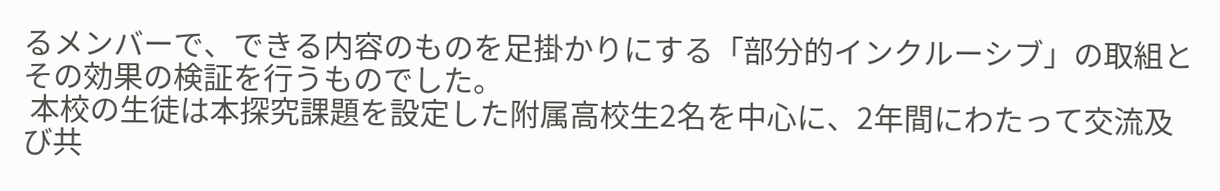るメンバーで、できる内容のものを足掛かりにする「部分的インクルーシブ」の取組とその効果の検証を行うものでした。
 本校の生徒は本探究課題を設定した附属高校生2名を中心に、2年間にわたって交流及び共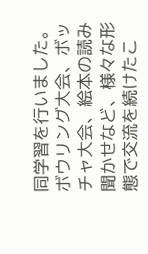同学習を行いました。ボウリング大会、ボッチャ大会、絵本の読み聞かせなど、様々な形態で交流を続けたこ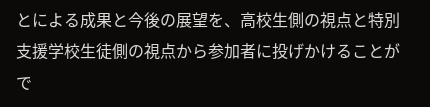とによる成果と今後の展望を、高校生側の視点と特別支援学校生徒側の視点から参加者に投げかけることがで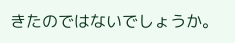きたのではないでしょうか。